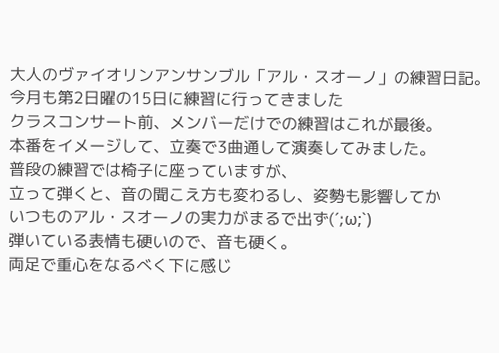大人のヴァイオリンアンサンブル「アル・スオーノ」の練習日記。
今月も第2日曜の15日に練習に行ってきました
クラスコンサート前、メンバーだけでの練習はこれが最後。
本番をイメージして、立奏で3曲通して演奏してみました。
普段の練習では椅子に座っていますが、
立って弾くと、音の聞こえ方も変わるし、姿勢も影響してか
いつものアル・スオーノの実力がまるで出ず(´;ω;`)
弾いている表情も硬いので、音も硬く。
両足で重心をなるべく下に感じ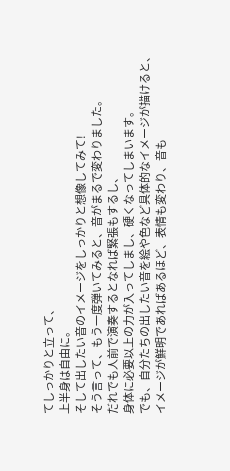てしっかりと立って、
上半身は自由に。
そして出したい音のイメージをしっかりと想像してみて!
そう言って、もう一度弾いてみると、音がまるで変わりました。
だれでも人前で演奏するとなれば緊張もするし、
身体に必要以上の力が入ってしまし、硬くなってしまいます。
でも、自分たちの出したい音を絵や色など具体的なイメージが描けると、
イメージが鮮明であればあるほど、表情も変わり、音も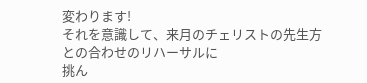変わります!
それを意識して、来月のチェリストの先生方との合わせのリハーサルに
挑ん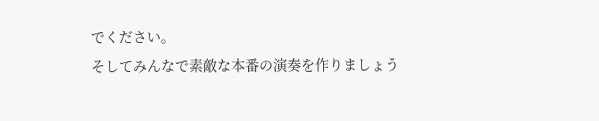でください。
そしてみんなで素敵な本番の演奏を作りましょう